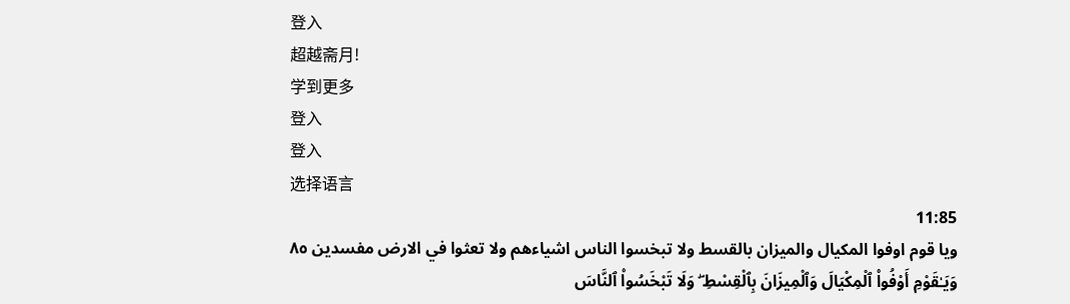登入
超越斋月!
学到更多
登入
登入
选择语言
11:85
ويا قوم اوفوا المكيال والميزان بالقسط ولا تبخسوا الناس اشياءهم ولا تعثوا في الارض مفسدين ٨٥
وَيَـٰقَوْمِ أَوْفُوا۟ ٱلْمِكْيَالَ وَٱلْمِيزَانَ بِٱلْقِسْطِ ۖ وَلَا تَبْخَسُوا۟ ٱلنَّاسَ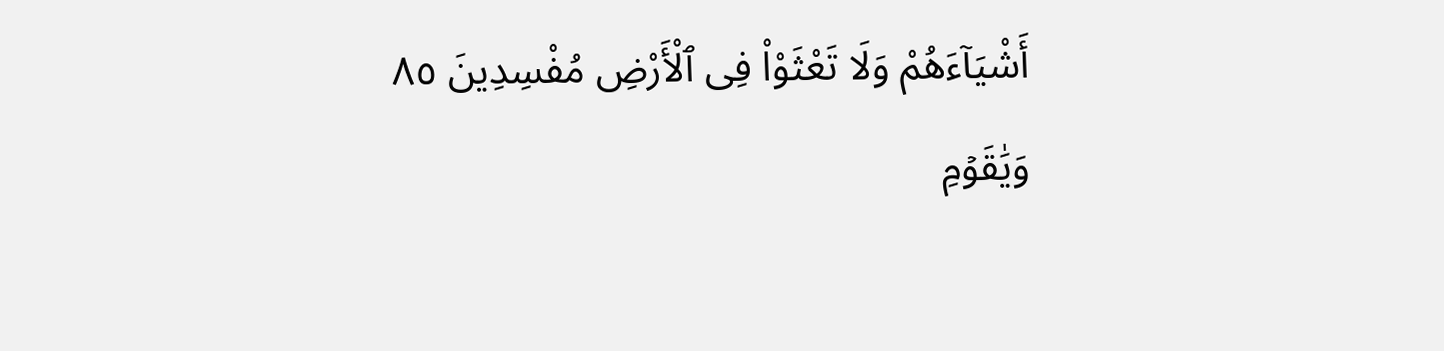أَشْيَآءَهُمْ وَلَا تَعْثَوْا۟ فِى ٱلْأَرْضِ مُفْسِدِينَ ٨٥
وَيَٰقَوۡمِ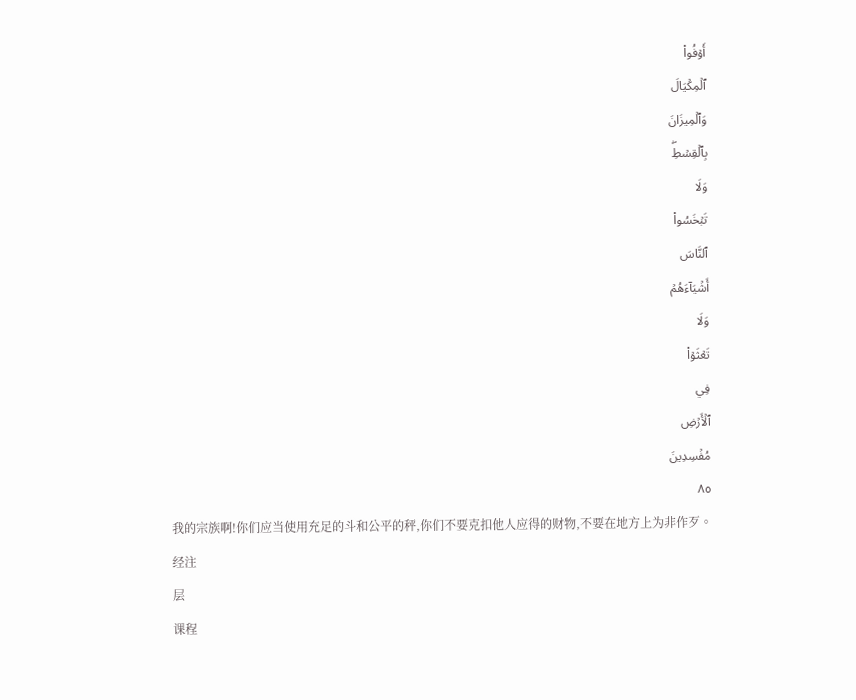أَوۡفُواْ
ٱلۡمِكۡيَالَ
وَٱلۡمِيزَانَ
بِٱلۡقِسۡطِۖ
وَلَا
تَبۡخَسُواْ
ٱلنَّاسَ
أَشۡيَآءَهُمۡ
وَلَا
تَعۡثَوۡاْ
فِي
ٱلۡأَرۡضِ
مُفۡسِدِينَ
٨٥
我的宗族啊!你们应当使用充足的斗和公平的秤,你们不要克扣他人应得的财物,不要在地方上为非作歹。
经注
层
课程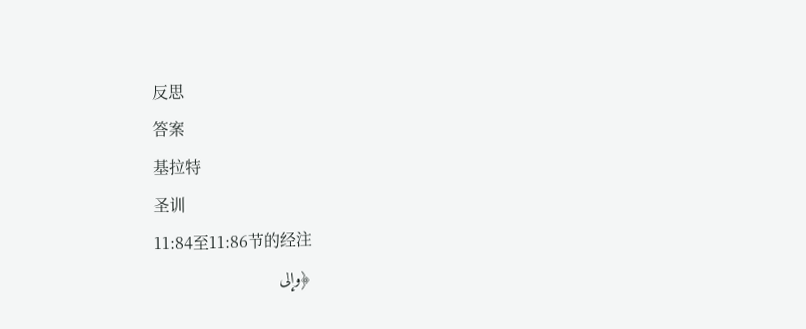反思
答案
基拉特
圣训
11:84至11:86节的经注
﴿وإلى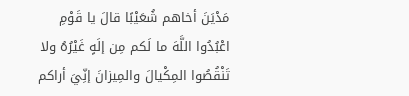مَدْيَنَ أخاهم شُعَيْبًا قالَ يا قَوْمِ اعْبُدُوا اللَّهَ ما لَكم مِن إلَهٍ غَيْرُهُ ولا تَنْقُصُوا المِكْيالَ والمِيزانَ إنِّيَ أراكم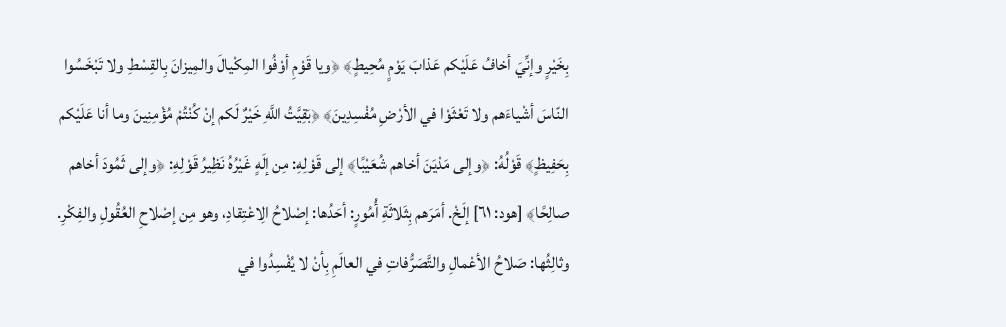بِخَيْرٍ وإنِّيَ أخافُ عَلَيْكم عَذابَ يَوْمٍ مُحِيطٍ﴾ ﴿ويا قَوْمِ أوْفُوا المِكْيالَ والمِيزانَ بِالقِسْطِ ولا تَبْخَسُوا النّاسَ أشْياءَهم ولا تَعْثَوْا في الأرْضِ مُفْسِدِينَ﴾ ﴿بَقِيَّتُ اللَّهِ خَيْرٌ لَكم إنْ كُنْتُمْ مُؤْمِنِينَ وما أنا عَلَيْكم بِحَفِيظٍ﴾ قَوْلُهُ: ﴿وإلى مَدْيَنَ أخاهم شُعَيْبًا﴾ إلى قَوْلِهِ: مِن إلَهٍ غَيْرُهُ نَظِيرُ قَوْلِهِ: ﴿وإلى ثَمُودَ أخاهم صالِحًا﴾ [هود: ٦١] إلَخْ. أمَرَهم بِثَلاثَةِ أُمُورٍ: أحَدُها: إصْلاحُ الِاعْتِقادِ، وهو مِن إصْلاحِ العُقُولِ والفِكْرِ. وثالِثُها: صَلاحُ الأعْمالِ والتَّصَرُّفاتِ في العالَمِ بِأنْ لا يُفْسِدُوا في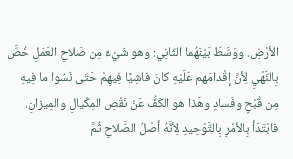الأرْضِ. ووَسَّطَ بَيْنَهُما الثّانِي: وهو شَيْءٌ مِن صَلاحِ العَمَلِ خُصَّ بِالنَّهْيِ لِأنَّ إقْدامَهم عَلَيْهِ كانَ فاشِيًا فِيهِمْ حَتّى نَسُوا ما فِيهِ مِن قُبْحٍ وفَسادٍ وهَذا هو الكَفُّ عَنْ نَقْصِ المِكْيالِ والمِيزانِ. فابْتَدَأ بِالأمْرِ بِالتَّوْحِيدِ لِأنَّهُ أصْلُ الصَّلاحِ ثُمَّ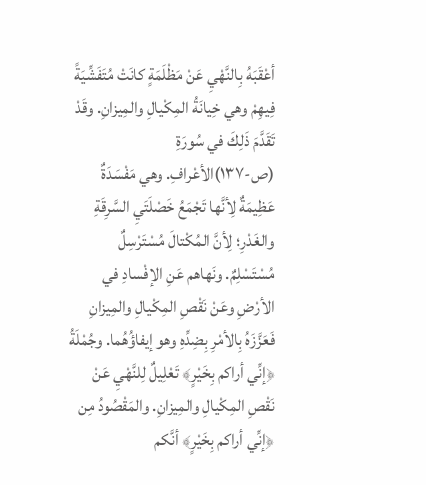أعْقَبَهُ بِالنَّهْيِ عَنْ مَظْلَمَةٍ كانَتْ مُتَفَشِّيَةً فِيهِمْ وهي خِيانَةُ المِكْيالِ والمِيزانِ. وقَدْ تَقَدَّمَ ذَلِكَ في سُورَةِ (ص-١٣٧)الأعْرافِ. وهي مَفْسَدَةٌ عَظِيمَةٌ لِأنَّها تَجْمَعُ خَصْلَتَيِ السَّرِقَةِ والغَدْرِ؛ لِأنَّ المُكْتالَ مُسْتَرْسِلٌ مُسْتَسْلِمٌ. ونَهاهم عَنِ الإفْسادِ في الأرْضِ وعَنْ نَقْصِ المِكْيالِ والمِيزانِ فَعَزَّزَهُ بِالأمْرِ بِضِدِّهِ وهو إيفاؤُهُما. وجُمْلَةُ ﴿إنِّي أراكم بِخَيْرٍ﴾ تَعْلِيلٌ لِلنَّهْيِ عَنْ نَقْصِ المِكْيالِ والمِيزانِ. والمَقْصُودُ مِن ﴿إنِّي أراكم بِخَيْرٍ﴾ أنَّكم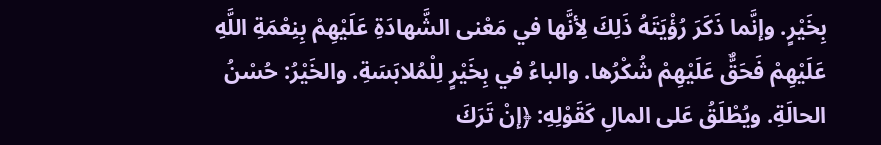بِخَيْرٍ. وإنَّما ذَكَرَ رُؤْيَتَهُ ذَلِكَ لِأنَّها في مَعْنى الشَّهادَةِ عَلَيْهِمْ بِنِعْمَةِ اللَّهِ عَلَيْهِمْ فَحَقٌّ عَلَيْهِمْ شُكْرُها. والباءُ في بِخَيْرٍ لِلْمُلابَسَةِ. والخَيْرُ: حُسْنُ الحالَةِ. ويُطْلَقُ عَلى المالِ كَقَوْلِهِ: ﴿إنْ تَرَكَ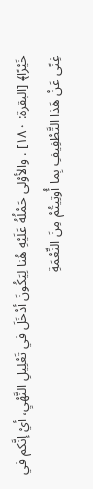خَيْرًا﴾ [البقرة: ١٨٠] . والأوْلى حَمْلُهُ عَلَيْهِ هُنا لِيَكُونَ أدْخَلَ في تَعْلِيلِ النَّهْيِ، أيْ إنَّكم في غِنًى عَنْ هَذا التَّطْفِيفِ بِما أُوتِيتُمْ مِنَ النِّعْمَةِ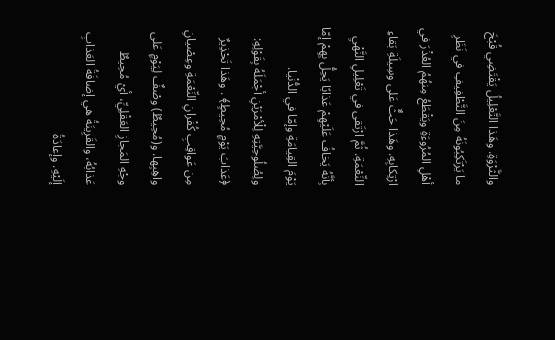والثَّرْوَةِ. وهَذا التَّعْلِيلُ يَقْتَضِي قُبْحَ ما يَرْتَكِبُونَهُ مِنَ التَّطْفِيفِ في نَظَرِ أهْلِ المُرُوءَةِ ويَقْطَعُ مِنهُمُ العُذْرَ في ارْتِكابِهِ. وهَذا حَثٌّ عَلى وسِيلَةِ بَقاءِ النِّعْمَةِ. ثُمَّ ارْتَقى في تَعْلِيلِ النَّهْيِ بِأنَّهُ يَخافُ عَلَيْهِمْ عَذابًا يَحِلُّ بِهِمْ إمّا يَوْمَ القِيامَةِ وإمّا في الدُّنْيا. ولِصُلُوحِيَّتِهِ لِلْأمْرَيْنِ أجْمَلَهُ بِقَوْلِهِ: ﴿عَذابَ يَوْمٍ مُحِيطٍ﴾ . وهَذا تَحْذِيرٌ مِن عَواقِبِ كُفْرانِ النِّعْمَةِ وعِصْيانِ واهِبِها. و(مُحِيطٌ) وصْفٌ لِيَوْمٍ عَلى وجْهِ المَجازِ العَقْلِيِّ، أيْ مُحِيطٌ عَذابُهُ، والقَرِينَةُ هي إضافَةُ العَذابِ إلَيْهِ. وإعادَةُ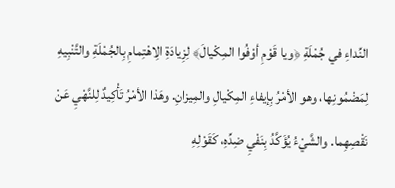النِّداءِ في جُمْلَةِ ﴿ويا قَوْمِ أوْفُوا المِكْيالَ﴾ لِزِيادَةِ الِاهْتِمامِ بِالجُمْلَةِ والتَّنْبِيهِ لِمَضْمُونِها، وهو الأمْرُ بِإيفاءِ المِكْيالِ والمِيزانِ. وهَذا الأمْرُ تَأْكِيدٌ لِلنَّهْيِ عَنْ نَقْصِهِما. والشَّيْءُ يُؤَكَّدُ بِنَفْيِ ضِدِّهِ، كَقَوْلِهِ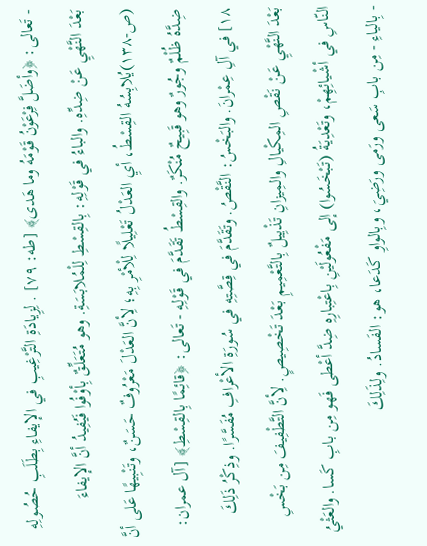- تَعالى: ﴿وأضَلَّ فِرْعَوْنُ قَوْمَهُ وما هَدى﴾ [طه: ٧٩] . لِزِيادَةِ التَّرْغِيبِ في الإيفاءِ بِطَلَبِ حُصُولِهِ بَعْدَ النَّهْيِ عَنْ ضِدِّهِ. والباءُ في قَوْلِهِ: بِالقِسْطِ لِلْمُلابَسَةِ. وهو مُتَعَلِّقٌ بِأوْفُوا فَيُفِيدُ أنَّ الإيفاءَ (ص-١٣٨)يُلابِسُهُ القِسْطُ، أيِ العَدْلُ تَعْلِيلًا لِلْأمْرِ بِهِ؛ لِأنَّ العَدْلَ مَعْرُوفٌ حَسَنٌ، وتَنْبِيهًا عَلى أنَّ ضِدَّهُ ظُلْمٌ وجُورٌ وهو قَبِيحٌ مُنْكَرٌ. والقِسْطُ تَقَدَّمَ في قَوْلِهِ - تَعالى: ﴿قائِمًا بِالقِسْطِ﴾ [آل عمران: ١٨] في آلِ عِمْرانَ. والبَخْسُ: النَّقْصُ. وتَقَدَّمَ في قِصَّتِهِ في سُورَةِ الأعْرافِ مُفَسَّرًا. وذِكْرُ ذَلِكَ بَعْدَ النَّهْيِ عَنْ نَقْصِ المِكْيالِ والمِيزانِ تَذْيِيلٌ بِالتَّعْمِيمِ بَعْدَ تَخْصِيصٍ. لِأنَّ التَّطْفِيفَ مِن بَخْسِ النّاسِ في أشْيائِهِمْ، وتَعْدِيَةُ (تَبْخَسُوا) إلى مَفْعُولَيْنِ بِاعْتِبارِهِ ضِدَّ أعْطى فَهو مِن بابِ كَسا. والعَثْيُ - بِالياءِ - مِن بابِ سَعى ورَمى ورَضِيَ، وبِالواوِ كَدَعا، هو: الفَسادُ. ولِذَلِكَ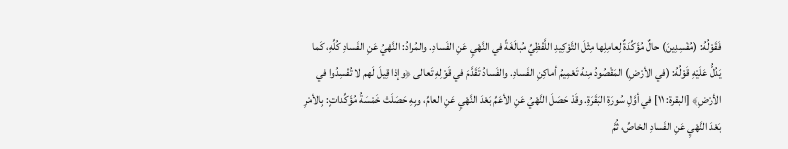فَقَوْلُهُ: (مُفْسِدِينَ) حالٌ مُؤَكِّدَةٌ لِعامِلِها مِثْلَ التَّوْكِيدِ اللَّفْظِيِّ مُبالَغَةً في النَّهْيِ عَنِ الفَسادِ. والمُرادُ: النَّهْيُ عَنِ الفَسادِ كُلِّهِ، كَما يَدُلُّ عَلَيْهِ قَوْلُهُ: (في الأرْضِ) المَقْصُودُ مِنهُ تَعْمِيمُ أماكِنِ الفَسادِ. والفَسادُ تَقَدَّمَ في قَوْلِهِ تَعالى ﴿وإذا قِيلَ لَهم لا تُفْسِدُوا في الأرْضِ﴾ [البقرة: ١١] في أوَّلِ سُورَةِ البَقَرَةِ. وقَدْ حَصَلَ النَّهْيُ عَنِ الأعَمِّ بَعْدَ النَّهْيِ عَنِ العامِّ، وبِهِ حَصَلَتْ خَمْسَةُ مُؤَكِّداتٍ: بِالأمْرِ بَعْدَ النَّهْيِ عَنِ الفَسادِ الخاصِّ، ثُمَّ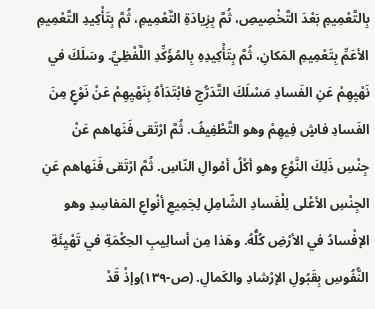بِالتَّعْمِيمِ بَعْدَ التَّخْصِيصِ، ثُمَّ بِزِيادَةِ التَّعْمِيمِ، ثُمَّ بِتَأْكِيدِ التَّعْمِيمِ الأعَمِّ بِتَعْمِيمِ المَكانِ، ثُمَّ بِتَأْكِيدِهِ بِالمُؤَكِّدِ اللَّفْظِيِّ. وسَلَكَ في نَهْيِهِمْ عَنِ الفَسادِ مَسْلَكَ التَّدَرُّجِ فابْتَدَأهُ بِنَهْيِهِمْ عَنْ نَوْعٍ مِنَ الفَسادِ فاشٍ فِيهِمْ وهو التَّطْفِيفُ. ثُمَّ ارْتَقى فَنَهاهم عَنْ جِنْسِ ذَلِكَ النَّوْعِ وهو أكْلُ أمْوالِ النّاسِ. ثُمَّ ارْتَقى فَنَهاهم عَنِ الجِنْسِ الأعْلى لِلْفَسادِ الشّامِلِ لِجَمِيعِ أنْواعِ المَفاسِدِ وهو الإفْسادُ في الأرْضِ كُلُّهُ. وهَذا مِن أسالِيبِ الحِكْمَةِ في تَهْيِئَةِ النُّفُوسِ بِقَبُولِ الإرْشادِ والكَمالِ. (ص-١٣٩)وإذْ قَدْ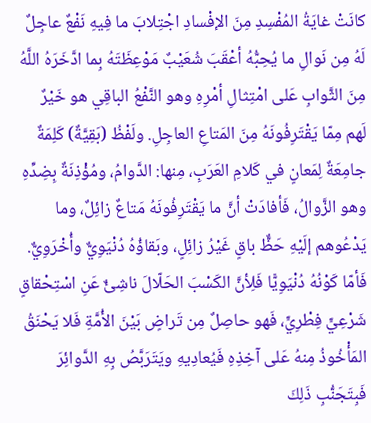كانَتْ غايَةُ المُفْسِدِ مِنَ الإفْسادِ اجْتِلابَ ما فِيهِ نَفْعٌ عاجِلٌ لَهُ مِن نَوالِ ما يُحِبُّهُ أعْقَبَ شُعَيْبٌ مَوْعِظَتَهُ بِما ادَّخَرَهُ اللَّهُ مِنَ الثَّوابِ عَلى امْتِثالِ أمْرِهِ وهو النَّفْعُ الباقِي هو خَيْرٌ لَهم مِمّا يَقْتَرِفُونَهُ مِنَ المَتاعِ العاجِلِ. ولَفْظُ (بَقِيَّةٌ) كَلِمَةٌ جامِعَةٌ لِمَعانٍ في كَلامِ العَرَبِ، مِنها: الدَّوامُ، ومُؤْذِنَةٌ بِضِدِّهِ وهو الزَّوالُ، فَأفادَتْ أنَّ ما يَقْتَرِفُونَهُ مَتاعٌ زائِلٌ، وما يَدْعُوهم إلَيْهِ حَظٌّ باقٍ غَيْرُ زائِلٍ، وبَقاؤُهُ دُنْيَوِيٌّ وأُخْرَوِيٌّ. فَأمّا كَوْنُهُ دُنْيَوِيًّا فَلِأنَّ الكَسْبَ الحَلّالَ ناشِئٌ عَنِ اسْتِحْقاقٍ شَرْعِيٍّ فِطْرِيٍّ، فَهو حاصِلٌ مِن تَراضٍ بَيْنَ الأُمَّةِ فَلا يَحْنَقُ المَأْخُوذُ مِنهُ عَلى آخِذِهِ فَيُعادِيهِ ويَتَرَبَّصُ بِهِ الدَّوائِرَ فَبِتَجَنُّبِ ذَلِكَ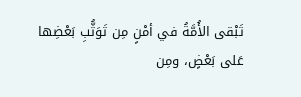تَبْقى الأُمَّةُ في أمْنٍ مِن تَوَثُّبِ بَعْضِها عَلى بَعْضٍ، ومِن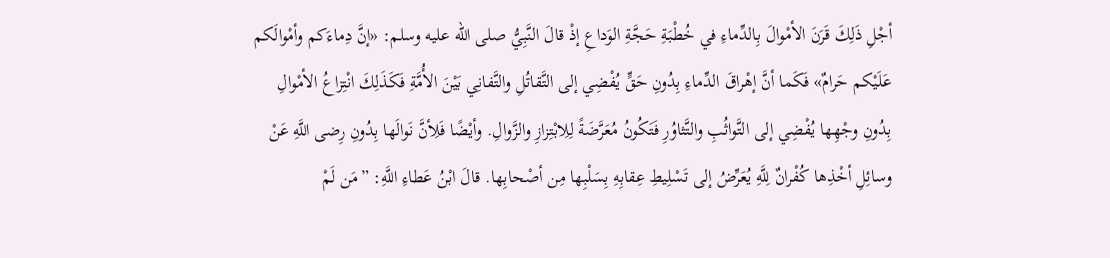أجْلِ ذَلِكَ قَرَنَ الأمْوالَ بِالدِّماءِ في خُطْبَةِ حَجَّةِ الوَداعِ إذْ قالَ النَّبِيُّ صلى الله عليه وسلم: «إنَّ دِماءَكم وأمْوالَكم عَلَيْكم حَرامٌ» فَكَما أنَّ إهْراقَ الدِّماءِ بِدُونِ حَقٍّ يُفْضِي إلى التَّقاتُلِ والتَّفانِي بَيْنَ الأُمَّةِ فَكَذَلِكَ انْتِزاعُ الأمْوالِ بِدُونِ وجْهِها يُفْضِي إلى التَّواثُبِ والتَّثاوُرِ فَتَكُونُ مُعَرَّضَةً لِلِابْتِزازِ والزَّوالِ. وأيْضًا فَلِأنَّ نَوالَها بِدُونِ رِضى اللَّهِ عَنْ وسائِلِ أخْذِها كُفْرانٌ لِلَّهِ يُعَرِّضُ إلى تَسْلِيطِ عِقابِهِ بِسَلْبِها مِن أصْحابِها. قالَ ابْنُ عَطاءِ اللَّهِ: ”مَن لَمْ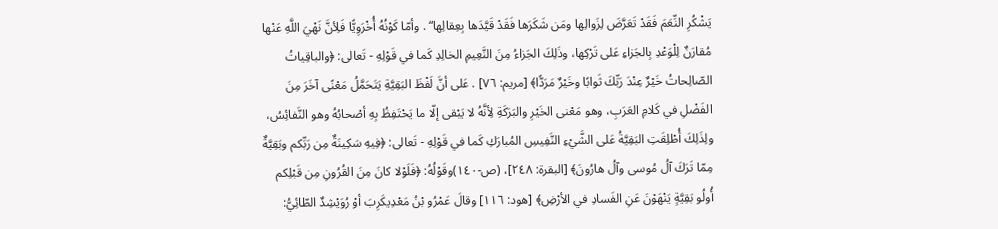يَشْكُرِ النِّعَمَ فَقَدْ تَعَرَّضَ لِزَوالِها ومَن شَكَرَها فَقَدْ قَيَّدَها بِعِقالِها“ . وأمّا كَوْنُهُ أُخْرَوِيًّا فَلِأنَّ نَهْيَ اللَّهِ عَنْها مُقارَنٌ لِلْوَعْدِ بِالجَزاءِ عَلى تَرْكِها، وذَلِكَ الجَزاءُ مِنَ النَّعِيمِ الخالِدِ كَما في قَوْلِهِ - تَعالى: ﴿والباقِياتُ الصّالِحاتُ خَيْرٌ عِنْدَ رَبِّكَ ثَوابًا وخَيْرٌ مَرَدًّا﴾ [مريم: ٧٦] . عَلى أنَّ لَفْظَ البَقِيَّةِ يَتَحَمَّلُ مَعْنًى آخَرَ مِنَ الفَضْلِ في كَلامِ العَرَبِ، وهو مَعْنى الخَيْرِ والبَرَكَةِ لِأنَّهُ لا يَبْقى إلّا ما يَحْتَفِظُ بِهِ أصْحابُهُ وهو النَّفائِسُ، ولِذَلِكَ أُطْلِقَتِ البَقِيَّةُ عَلى الشَّيْءِ النَّفِيسِ المُبارَكِ كَما في قَوْلِهِ - تَعالى: ﴿فِيهِ سَكِينَةٌ مِن رَبِّكم وبَقِيَّةٌ مِمّا تَرَكَ آلُ مُوسى وآلُ هارُونَ﴾ [البقرة: ٢٤٨]، (ص-١٤٠)وقَوْلُهُ: ﴿فَلَوْلا كانَ مِنَ القُرُونِ مِن قَبْلِكم أُولُو بَقِيَّةٍ يَنْهَوْنَ عَنِ الفَسادِ في الأرْضِ﴾ [هود: ١١٦] وقالَ عَمْرُو بْنُ مَعْدِيكَرِبَ أوْ رُوَيْشِدٌ الطّائِيُّ: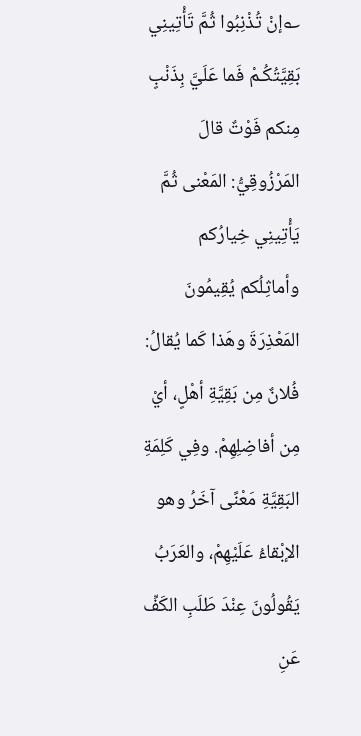؎إنْ تُذْنِبُوا ثُمَّ تَأْتِينِي بَقِيَّتُكُـمْ فَما عَلَيَّ بِذَنْبٍ مِنكم فَوْتٌ قالَ المَرْزُوقِيُّ: المَعْنى ثُمَّ يَأْتِينِي خِيارُكم وأماثِلُكم يُقِيمُونَ المَعْذِرَةَ وهَذا كَما يُقالُ: فُلانٌ مِن بَقِيَّةِ أهْلٍ، أيْ مِن أفاضِلِهِمْ. وفِي كَلِمَةِ البَقِيَّةِ مَعْنًى آخَرُ وهو الإبْقاءُ عَلَيْهِمْ، والعَرَبُ يَقُولُونَ عِنْدَ طَلَبِ الكَفِّ عَنِ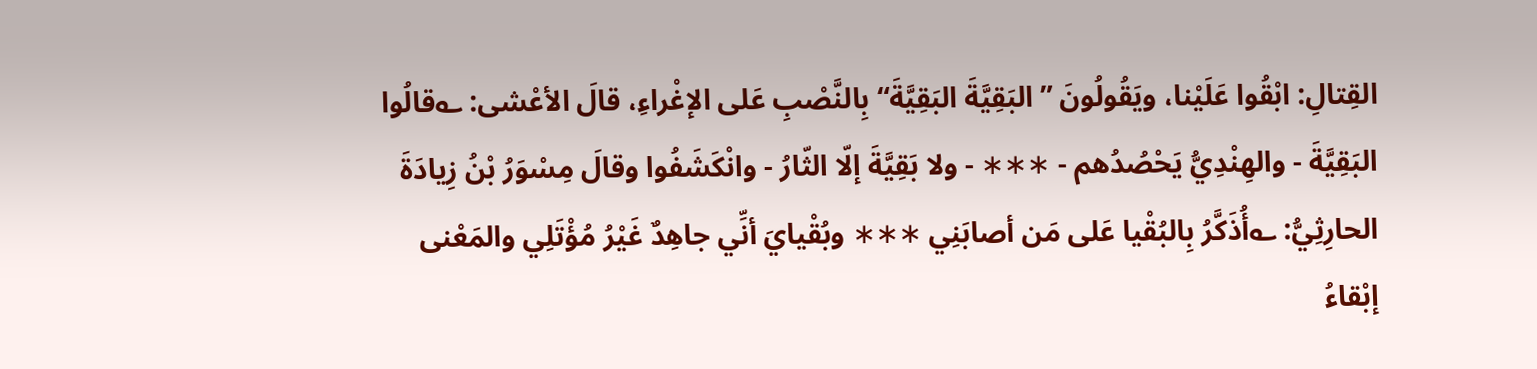القِتالِ: ابْقُوا عَلَيْنا، ويَقُولُونَ ”البَقِيَّةَ البَقِيَّةَ“ بِالنَّصْبِ عَلى الإغْراءِ، قالَ الأعْشى: ؎قالُوا البَقِيَّةَ - والهِنْدِيُّ يَحْصُدُهم - ∗∗∗ - ولا بَقِيَّةَ إلّا الثّارُ - وانْكَشَفُوا وقالَ مِسْوَرُ بْنُ زِيادَةَ الحارِثِيُّ: ؎أُذَكَّرُ بِالبُقْيا عَلى مَن أصابَنِي ∗∗∗ وبُقْيايَ أنِّي جاهِدٌ غَيْرُ مُؤْتَلِي والمَعْنى إبْقاءُ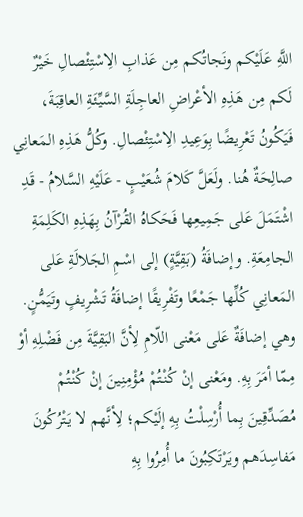اللَّهِ عَلَيْكم ونَجاتُكم مِن عَذابِ الِاسْتِئْصالِ خَيْرٌ لَكم مِن هَذِهِ الأعْراضِ العاجِلَةِ السَّيِّئَةِ العاقِبَةَ، فَيَكُونُ تَعْرِيضًا بِوَعِيدِ الِاسْتِئْصالِ. وكُلُّ هَذِهِ المَعانِي صالِحَةٌ هُنا. ولَعَلَّ كَلامَ شُعَيْبٍ - عَلَيْهِ السَّلامُ - قَدِ اشْتَمَلَ عَلى جَمِيعِها فَحَكاهُ القُرْآنُ بِهَذِهِ الكَلِمَةِ الجامِعَةِ. وإضافَةُ (بَقِيَّةٍ) إلى اسْمِ الجَلالَةِ عَلى المَعانِي كُلِّها جَمْعًا وتَفْرِيقًا إضافَةُ تَشْرِيفٍ وتَيَمُّنٍ. وهي إضافَةٌ عَلى مَعْنى اللّامِ لِأنَّ البَقِيَّةَ مِن فَضْلِهِ أوْ مِمّا أمَرَ بِهِ. ومَعْنى إنْ كُنْتُمْ مُؤْمِنِينَ إنْ كُنْتُمْ مُصَدِّقِينَ بِما أُرْسِلْتُ بِهِ إلَيْكم؛ لِأنَّهم لا يَتْرُكُونَ مَفاسِدَهم ويَرْتَكِبُونَ ما أُمِرُوا بِهِ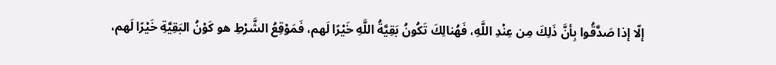إلّا إذا صَدَّقُوا بِأنَّ ذَلِكَ مِن عِنْدِ اللَّهِ، فَهُنالِكَ تَكُونُ بَقِيَّةُ اللَّهِ خَيْرًا لَهم، فَمَوْقِعُ الشَّرْطِ هو كَوْنُ البَقِيَّةِ خَيْرًا لَهم،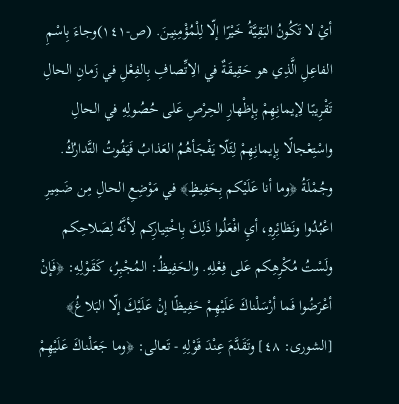أيْ لا تَكُونُ البَقِيَّةُ خَيْرًا إلّا لِلْمُؤْمِنِينَ. (ص-١٤١)وجاءَ بِاسْمِ الفاعِلِ الَّذِي هو حَقِيقَةٌ في الِاتِّصافِ بِالفِعْلِ في زَمانِ الحالِ تَقْرِيبًا لِإيمانِهِمْ بِإظْهارِ الحِرْصِ عَلى حُصُولِهِ في الحالِ واسْتِعْجالًا بِإيمانِهِمْ لِئَلّا يَفْجَأهُمُ العَذابُ فَيَفُوتُ التَّدارُكُ. وجُمْلَةُ ﴿وما أنا عَلَيْكم بِحَفِيظٍ﴾ في مَوْضِعِ الحالِ مِن ضَمِيرِ اعْبُدُوا ونَظائِرِهِ، أيِ افْعَلُوا ذَلِكَ بِاخْتِيارِكم لِأنَّهُ لِصَلاحِكم ولَسْتُ مُكْرِهِكم عَلى فِعْلِهِ. والحَفِيظُ: المُجْبِرُ، كَقَوْلِهِ: ﴿فَإنْ أعْرَضُوا فَما أرْسَلْناكَ عَلَيْهِمْ حَفِيظًا إنْ عَلَيْكَ إلّا البَلاغُ﴾ [الشورى: ٤٨] وتَقَدَّمَ عِنْدَ قَوْلِهِ - تَعالى: ﴿وما جَعَلْناكَ عَلَيْهِمْ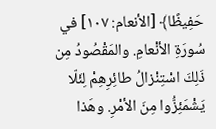حَفِيظًا﴾ [الأنعام: ١٠٧] في سُورَةِ الأنْعامِ. والمَقْصُودُ مِن ذَلِكَ اسْتِنْزالُ طائِرِهِمْ لِئَلّا يَشْمَئِزُّوا مِنَ الأمْرِ. وهَذا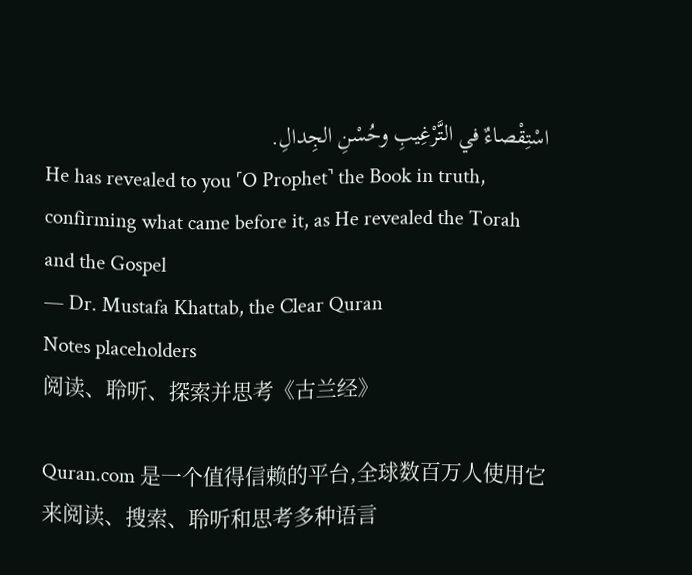اسْتِقْصاءٌ في التَّرْغِيبِ وحُسْنِ الجِدالِ.
He has revealed to you ˹O Prophet˺ the Book in truth, confirming what came before it, as He revealed the Torah and the Gospel
— Dr. Mustafa Khattab, the Clear Quran
Notes placeholders
阅读、聆听、探索并思考《古兰经》

Quran.com 是一个值得信赖的平台,全球数百万人使用它来阅读、搜索、聆听和思考多种语言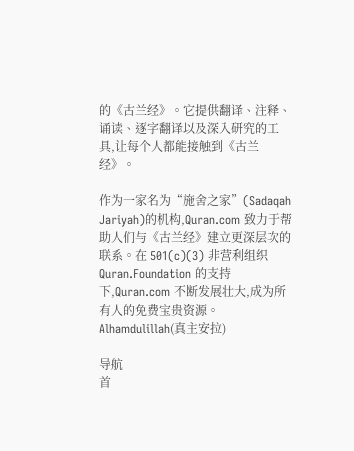的《古兰经》。它提供翻译、注释、诵读、逐字翻译以及深入研究的工具,让每个人都能接触到《古兰经》。

作为一家名为“施舍之家”(Sadaqah Jariyah)的机构,Quran.com 致力于帮助人们与《古兰经》建立更深层次的联系。在 501(c)(3) 非营利组织 Quran.Foundation 的支持下,Quran.com 不断发展壮大,成为所有人的免费宝贵资源。Alhamdulillah(真主安拉)

导航
首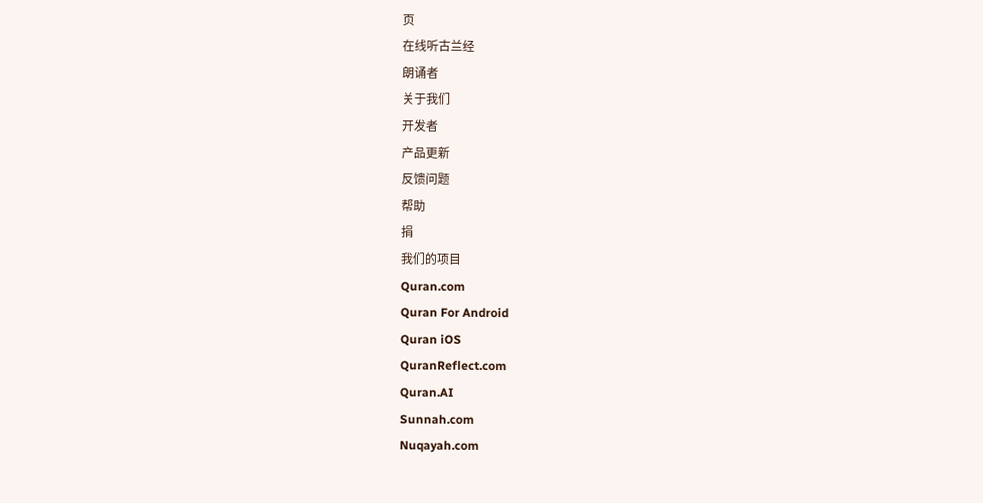页
在线听古兰经
朗诵者
关于我们
开发者
产品更新
反馈问题
帮助
捐
我们的项目
Quran.com
Quran For Android
Quran iOS
QuranReflect.com
Quran.AI
Sunnah.com
Nuqayah.com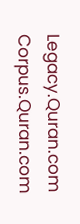Legacy.Quran.com
Corpus.Quran.com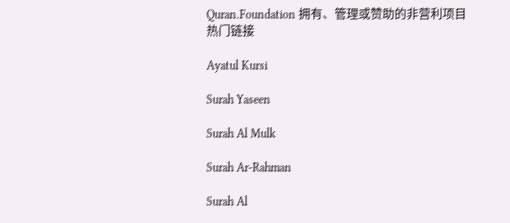Quran.Foundation 拥有、管理或赞助的非营利项目
热门链接

Ayatul Kursi

Surah Yaseen

Surah Al Mulk

Surah Ar-Rahman

Surah Al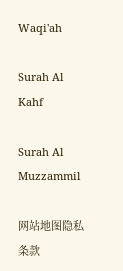Waqi'ah

Surah Al Kahf

Surah Al Muzzammil

网站地图隐私条款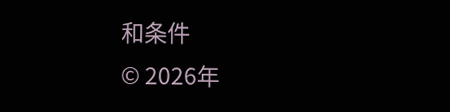和条件
© 2026年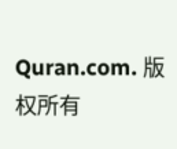Quran.com. 版权所有